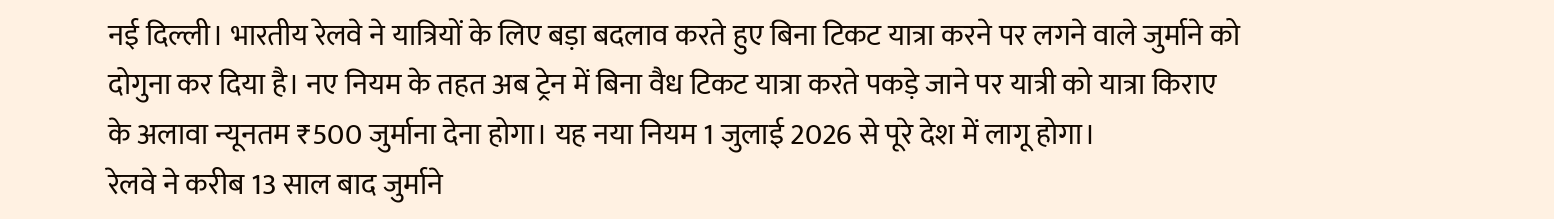नई दिल्ली। भारतीय रेलवे ने यात्रियों के लिए बड़ा बदलाव करते हुए बिना टिकट यात्रा करने पर लगने वाले जुर्माने को दोगुना कर दिया है। नए नियम के तहत अब ट्रेन में बिना वैध टिकट यात्रा करते पकड़े जाने पर यात्री को यात्रा किराए के अलावा न्यूनतम ₹500 जुर्माना देना होगा। यह नया नियम 1 जुलाई 2026 से पूरे देश में लागू होगा।
रेलवे ने करीब 13 साल बाद जुर्माने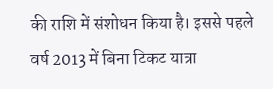की राशि में संशोधन किया है। इससे पहले वर्ष 2013 में बिना टिकट यात्रा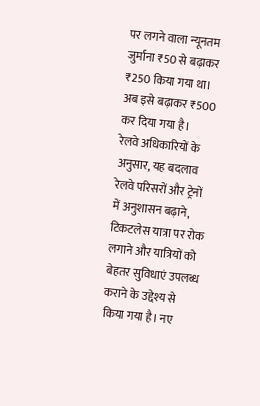पर लगने वाला न्यूनतम जुर्माना ₹50 से बढ़ाकर ₹250 किया गया था। अब इसे बढ़ाकर ₹500 कर दिया गया है।
रेलवे अधिकारियों के अनुसार, यह बदलाव रेलवे परिसरों और ट्रेनों में अनुशासन बढ़ाने, टिकटलेस यात्रा पर रोक लगाने और यात्रियों को बेहतर सुविधाएं उपलब्ध कराने के उद्देश्य से किया गया है। नए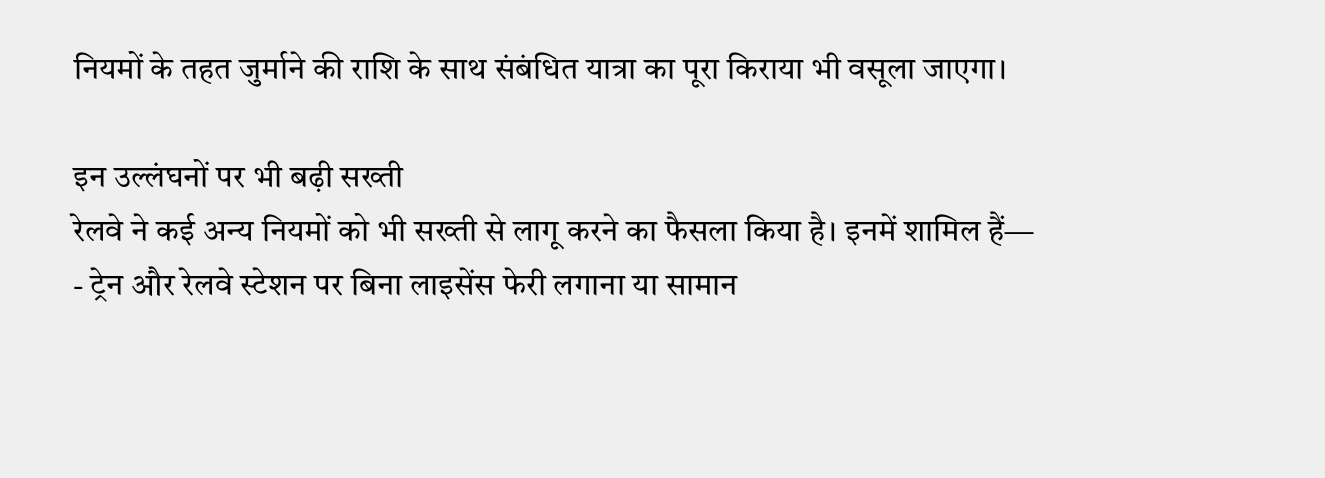नियमों के तहत जुर्माने की राशि के साथ संबंधित यात्रा का पूरा किराया भी वसूला जाएगा।

इन उल्लंघनों पर भी बढ़ी सख्ती
रेलवे ने कई अन्य नियमों को भी सख्ती से लागू करने का फैसला किया है। इनमें शामिल हैं—
- ट्रेन और रेलवे स्टेशन पर बिना लाइसेंस फेरी लगाना या सामान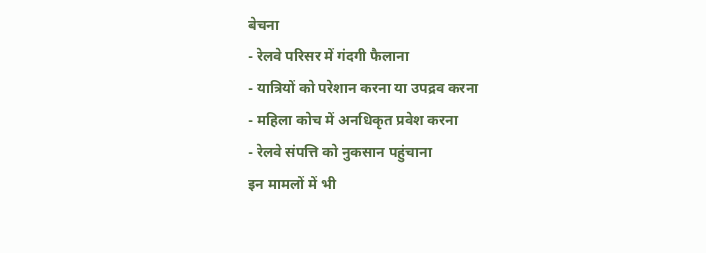बेचना
- रेलवे परिसर में गंदगी फैलाना
- यात्रियों को परेशान करना या उपद्रव करना
- महिला कोच में अनधिकृत प्रवेश करना
- रेलवे संपत्ति को नुकसान पहुंचाना
इन मामलों में भी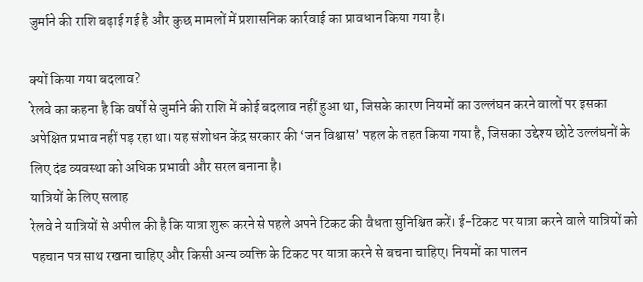जुर्माने की राशि बढ़ाई गई है और कुछ मामलों में प्रशासनिक कार्रवाई का प्रावधान किया गया है।

क्यों किया गया बदलाव?
रेलवे का कहना है कि वर्षों से जुर्माने की राशि में कोई बदलाव नहीं हुआ था, जिसके कारण नियमों का उल्लंघन करने वालों पर इसका अपेक्षित प्रभाव नहीं पड़ रहा था। यह संशोधन केंद्र सरकार की ‘जन विश्वास’ पहल के तहत किया गया है, जिसका उद्देश्य छोटे उल्लंघनों के लिए दंड व्यवस्था को अधिक प्रभावी और सरल बनाना है।
यात्रियों के लिए सलाह
रेलवे ने यात्रियों से अपील की है कि यात्रा शुरू करने से पहले अपने टिकट की वैधता सुनिश्चित करें। ई-टिकट पर यात्रा करने वाले यात्रियों को पहचान पत्र साथ रखना चाहिए और किसी अन्य व्यक्ति के टिकट पर यात्रा करने से बचना चाहिए। नियमों का पालन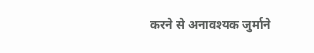करने से अनावश्यक जुर्माने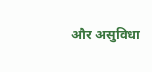और असुविधा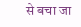से बचा जा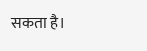सकता है।